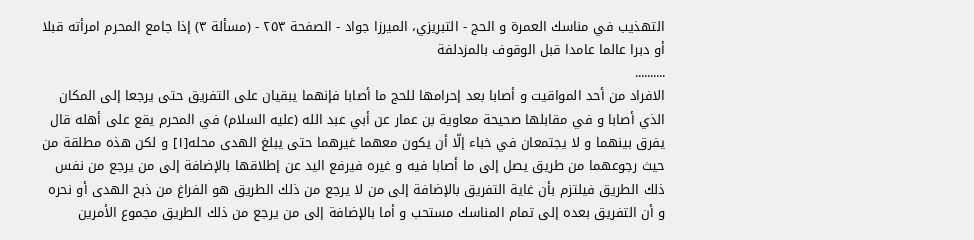التهذيب في مناسك العمرة و الحج - التبريزي، الميرزا جواد - الصفحة ٢٥٣ - (مسألة ٣) إذا جامع المحرم امرأته قبلا أو دبرا عالما عامدا قبل الوقوف بالمزدلفة
..........
الافراد من أحد المواقيت و أصابا بعد إحرامها للحج ما أصابا فإنهما يبقيان على التفريق حتى يرجعا إلى المكان الذي أصابا و في مقابلها صحيحة معاوية بن عمار عن أبي عبد الله (عليه السلام) في المحرم يقع على أهله قال يفرق بينهما و لا يجتمعان في خباء إلّا أن يكون معهما غيرهما حتى يبلغ الهدى محله[١] و لكن هذه مطلقة من حيث رجوعهما من طريق يصل إلى ما أصابا فيه و غيره فيرفع اليد عن إطلاقها بالإضافة إلى من يرجع من نفس ذلك الطريق فيلتزم بأن غاية التفريق بالإضافة إلى من لا يرجع من ذلك الطريق هو الفراغ من ذبح الهدى أو نحره و أن التفريق بعده إلى تمام المناسك مستحب و أما بالإضافة إلى من يرجع من ذلك الطريق مجموع الأمرين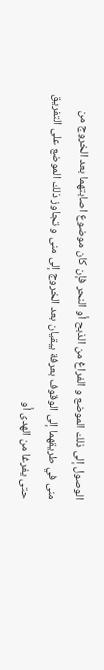الوصول إلى ذلك الموضع و الفراغ من الذبح أو النحر فإن كان موضوع اصابتهما بعد الخروج من منى في طريقهما إلى الوقوف بعرفة يبقيان بعد الخروج إلى منى و تجاوز ذلك الموضع على التفريق حتى يفرغا من الهدى أو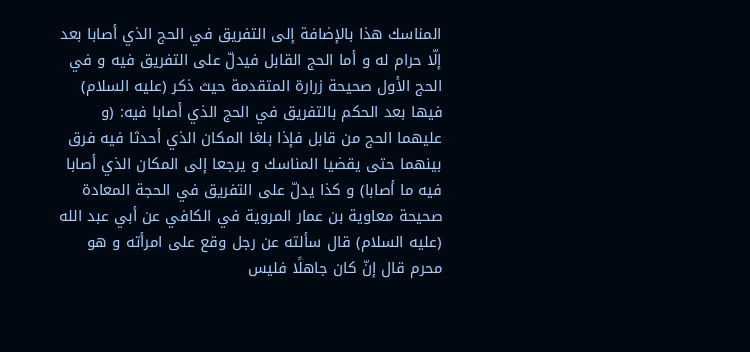المناسك هذا بالإضافة إلى التفريق في الحج الذي أصابا بعد إلّا حرام له و أما الحج القابل فيدلّ على التفريق فيه و في الحج الأول صحيحة زرارة المتقدمة حيث ذكر (عليه السلام) فيها بعد الحكم بالتفريق في الحج الذي أصابا فيه: (و عليهما الحج من قابل فإذا بلغا المكان الذي أحدثا فيه فرق بينهما حتى يقضيا المناسك و يرجعا إلى المكان الذي أصابا فيه ما أصابا) و كذا يدلّ على التفريق في الحجة المعادة صحيحة معاوية بن عمار المروية في الكافي عن أبي عبد الله (عليه السلام) قال سألته عن رجل وقع على امرأته و هو محرم قال إنّ كان جاهلًا فليس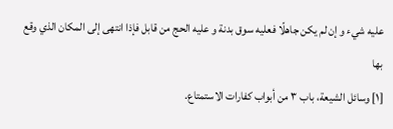عليه شيء و إن لم يكن جاهلًا فعليه سوق بدنة و عليه الحج من قابل فإذا انتهى إلى المكان الذي وقع بها
[١] وسائل الشيعة، باب ٣ من أبواب كفارات الاستمتاع.